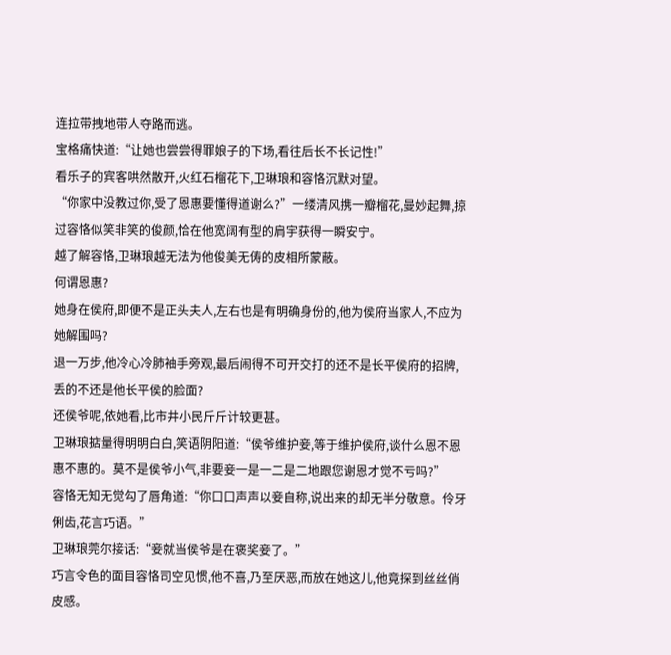连拉带拽地带人夺路而逃。
宝格痛快道:“让她也尝尝得罪娘子的下场,看往后长不长记性!”
看乐子的宾客哄然散开,火红石榴花下,卫琳琅和容恪沉默对望。
“你家中没教过你,受了恩惠要懂得道谢么?”一缕清风携一瓣榴花,曼妙起舞,掠过容恪似笑非笑的俊颜,恰在他宽阔有型的肩宇获得一瞬安宁。
越了解容恪,卫琳琅越无法为他俊美无俦的皮相所蒙蔽。
何谓恩惠?
她身在侯府,即便不是正头夫人,左右也是有明确身份的,他为侯府当家人,不应为她解围吗?
退一万步,他冷心冷肺袖手旁观,最后闹得不可开交打的还不是长平侯府的招牌,丢的不还是他长平侯的脸面?
还侯爷呢,依她看,比市井小民斤斤计较更甚。
卫琳琅掂量得明明白白,笑语阴阳道:“侯爷维护妾,等于维护侯府,谈什么恩不恩惠不惠的。莫不是侯爷小气,非要妾一是一二是二地跟您谢恩才觉不亏吗?”
容恪无知无觉勾了唇角道:“你口口声声以妾自称,说出来的却无半分敬意。伶牙俐齿,花言巧语。”
卫琳琅莞尔接话:“妾就当侯爷是在褒奖妾了。”
巧言令色的面目容恪司空见惯,他不喜,乃至厌恶,而放在她这儿,他竟探到丝丝俏皮感。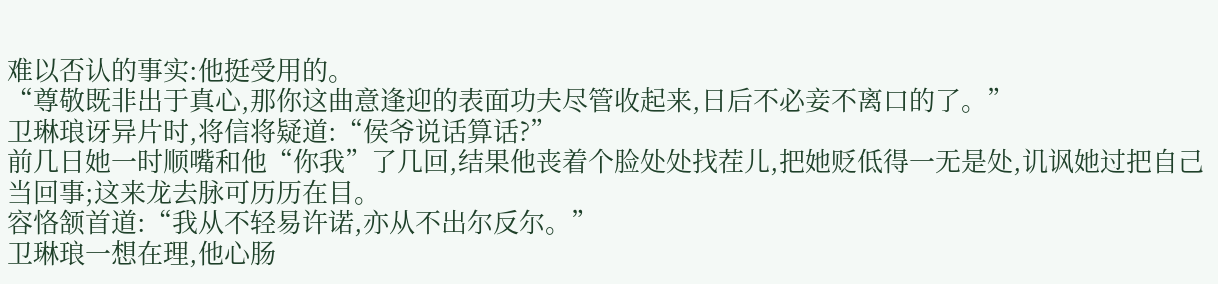难以否认的事实:他挺受用的。
“尊敬既非出于真心,那你这曲意逢迎的表面功夫尽管收起来,日后不必妾不离口的了。”
卫琳琅讶异片时,将信将疑道:“侯爷说话算话?”
前几日她一时顺嘴和他“你我”了几回,结果他丧着个脸处处找茬儿,把她贬低得一无是处,讥讽她过把自己当回事;这来龙去脉可历历在目。
容恪颔首道:“我从不轻易许诺,亦从不出尔反尔。”
卫琳琅一想在理,他心肠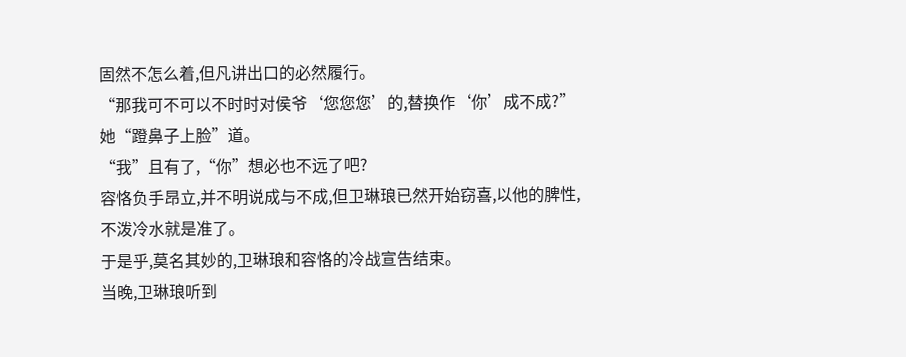固然不怎么着,但凡讲出口的必然履行。
“那我可不可以不时时对侯爷‘您您您’的,替换作‘你’成不成?”她“蹬鼻子上脸”道。
“我”且有了,“你”想必也不远了吧?
容恪负手昂立,并不明说成与不成,但卫琳琅已然开始窃喜,以他的脾性,不泼冷水就是准了。
于是乎,莫名其妙的,卫琳琅和容恪的冷战宣告结束。
当晚,卫琳琅听到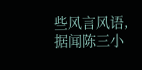些风言风语,据闻陈三小